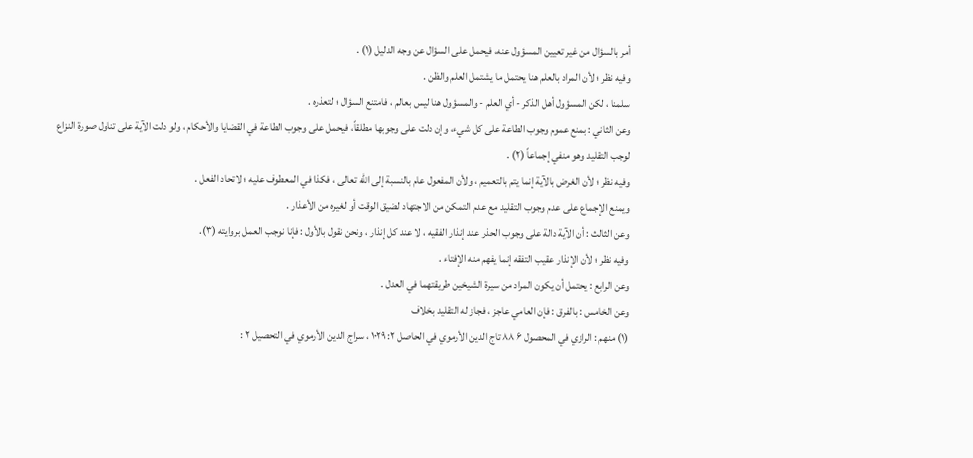أمر بالسؤال من غير تعيين المسؤول عنه، فيحمل على السؤال عن وجه الدليل (١) .
وفيه نظر ؛ لأن المراد بالعلم هنا يحتمل ما يشتمل العلم والظن .
سلمنا ، لكن المسؤول أهل الذكر - أي العلم - والمسؤول هنا ليس بعالم ، فامتنع السؤال ؛ لتعذره .
وعن الثاني : بمنع عموم وجوب الطاعة على كل شيء، وإن دلت على وجوبها مطلقاً، فيحمل على وجوب الطاعة في القضايا والأحكام ، ولو دلت الآية على تناول صورة النزاع لوجب التقليد وهو منفي إجماعاً (٢) .
وفيه نظر ؛ لأن الغرض بالآية إنما يتم بالتعميم ، ولأن المفعول عام بالنسبة إلى الله تعالى ، فكذا في المعطوف عليه ؛ لاتحاد الفعل .
ويمنع الإجماع على عدم وجوب التقليد مع عدم التمكن من الاجتهاد لضيق الوقت أو لغيره من الأعذار .
وعن الثالث : أن الآية دالة على وجوب الحذر عند إنذار الفقيه ، لا عند كل إنذار ، ونحن نقول بالأول : فإنا نوجب العمل بروايته (٣).
وفيه نظر ؛ لأن الإنذار عقيب التفقه إنما يفهم منه الإفتاء .
وعن الرابع : يحتمل أن يكون المراد من سيرة الشيخين طريقتهما في العدل .
وعن الخامس : بالفرق : فإن العامي عاجز ، فجاز له التقليد بخلاف
(١) منهم : الرازي في المحصول ۶ ٨٨ تاج الدين الأرموي في الحاصل ٢: ١٠٢٩ ، سراج الدين الأرموي في التحصيل ٢ :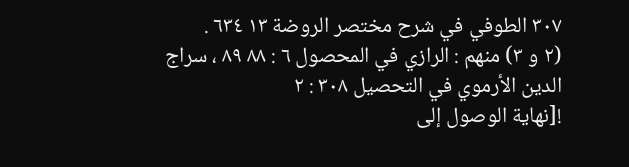٣٠٧ الطوفي في شرح مختصر الروضة ١٣ ٦٣٤ .
(٢ و ٣) منهم : الرازي في المحصول ٦ : ٨٨ ٨٩ ، سراج الدين الأرموي في التحصيل ٣٠٨ : ٢
![نهاية الوصول إلى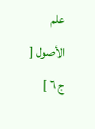علم الأصول [ ج ٦ ]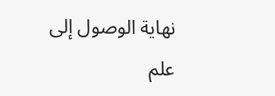نهاية الوصول إلى علم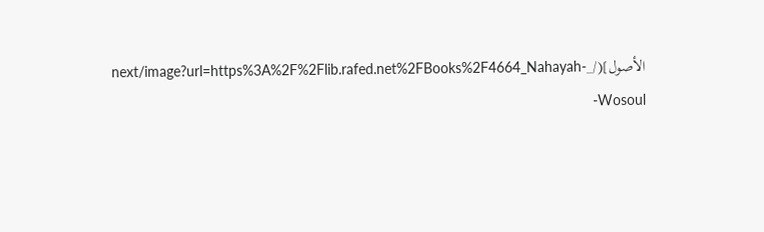الأصول](/_next/image?url=https%3A%2F%2Flib.rafed.net%2FBooks%2F4664_Nahayah-Wosoul-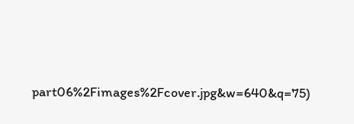part06%2Fimages%2Fcover.jpg&w=640&q=75)